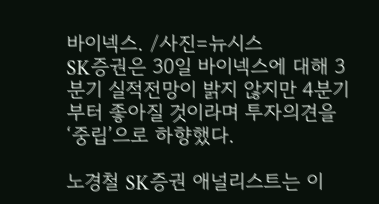바이넥스. /사진=뉴시스
SK증권은 30일 바이넥스에 대해 3분기 실적전망이 밝지 않지만 4분기부터 좋아질 것이라며 투자의견을 ‘중립’으로 하향했다.

노경철 SK증권 애널리스트는 이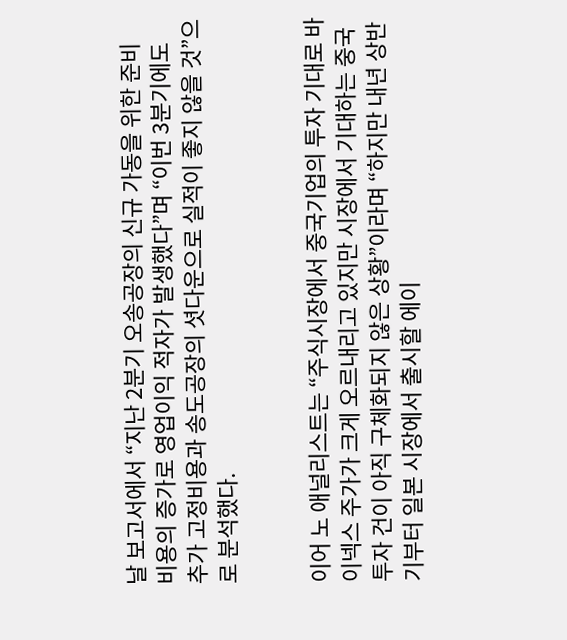날 보고서에서 “지난 2분기 오송공장의 신규 가동을 위한 준비 비용의 증가로 영업이익 적자가 발생했다”며 “이번 3분기에도 추가 고정비용과 송도공장의 셧다운으로 실적이 좋지 않을 것”으로 분석했다.


이어 노 애널리스트는 “주식시장에서 중국기업의 투자 기대로 바이넥스 주가가 크게 오르내리고 있지만 시장에서 기대하는 중국 투자 건이 아직 구체화되지 않은 상황”이라며 “하지만 내년 상반기부터 일본 시장에서 출시할 에이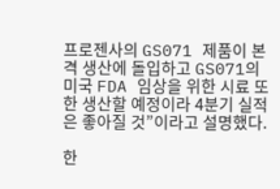프로젠사의 GS071 제품이 본격 생산에 돌입하고 GS071의 미국 FDA 임상을 위한 시료 또한 생산할 예정이라 4분기 실적은 좋아질 것”이라고 설명했다.

한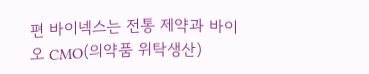편 바이넥스는 전통 제약과 바이오 CMO(의약품 위탁생산)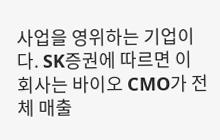사업을 영위하는 기업이다. SK증권에 따르면 이 회사는 바이오 CMO가 전체 매출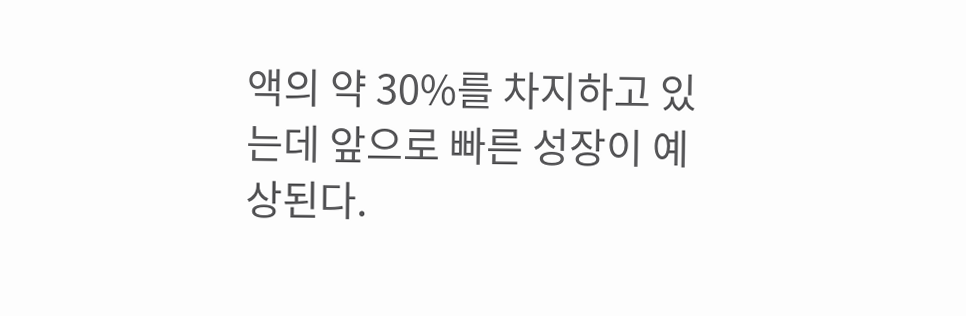액의 약 30%를 차지하고 있는데 앞으로 빠른 성장이 예상된다.